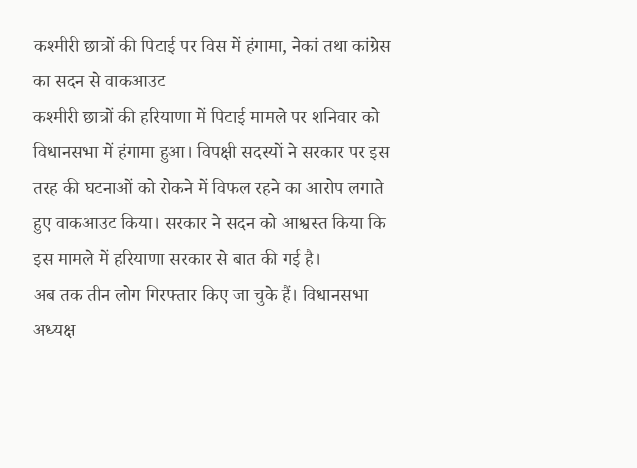कश्मीरी छात्रों की पिटाई पर विस में हंगामा, नेकां तथा कांग्रेस का सदन से वाकआउट
कश्मीरी छात्रों की हरियाणा में पिटाई मामले पर शनिवार को विधानसभा में हंगामा हुआ। विपक्षी सदस्यों ने सरकार पर इस तरह की घटनाओं को रोकने में विफल रहने का आरोप लगाते हुए वाकआउट किया। सरकार ने सदन को आश्वस्त किया कि इस मामले में हरियाणा सरकार से बात की गई है।
अब तक तीन लोग गिरफ्तार किए जा चुके हैं। विधानसभा अध्यक्ष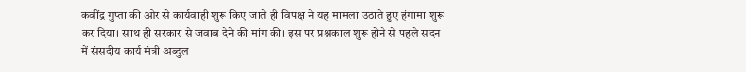कवींद्र गुप्ता की ओर से कार्यवाही शुरू किए जाते ही विपक्ष ने यह मामला उठाते हुए हंगामा शुरू कर दिया। साथ ही सरकार से जवाब देने की मांग की। इस पर प्रश्नकाल शुरू होने से पहले सदन में संसदीय कार्य मंत्री अब्दुल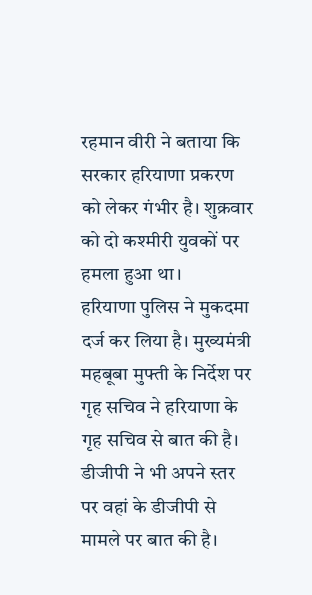रहमान वीरी ने बताया कि सरकार हरियाणा प्रकरण को लेकर गंभीर है। शुक्रवार को दो कश्मीरी युवकों पर हमला हुआ था।
हरियाणा पुलिस ने मुकदमा दर्ज कर लिया है। मुख्यमंत्री महबूबा मुफ्ती के निर्देश पर गृह सचिव ने हरियाणा के गृह सचिव से बात की है। डीजीपी ने भी अपने स्तर पर वहां के डीजीपी से मामले पर बात की है।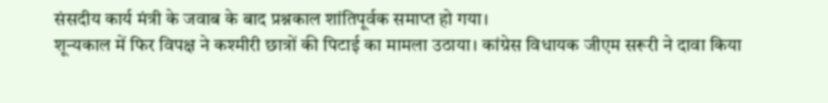संसदीय कार्य मंत्री के जवाब के बाद प्रश्नकाल शांतिपूर्वक समाप्त हो गया।
शून्यकाल में फिर विपक्ष ने कश्मीरी छात्रों की पिटाई का मामला उठाया। कांग्रेस विधायक जीएम सरूरी ने दावा किया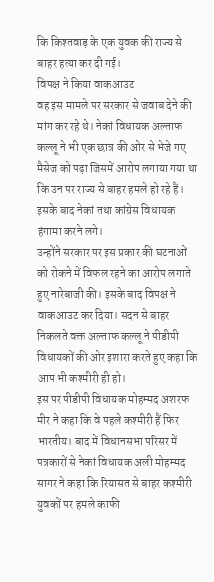कि किश्तवाड़ के एक युवक की राज्य से बाहर हत्या कर दी गई।
विपक्ष ने किया वाकआउट
वह इस मामले पर सरकार से जवाब देने की मांग कर रहे थे। नेकां विधायक अल्ताफ कल्लू ने भी एक छात्र की ओर से भेजे गए मैसेज को पढ़ा जिसमें आरोप लगाया गया था कि उन पर राज्य से बाहर हमले हो रहे हैं। इसके बाद नेकां तथा कांग्रेस विधायक हंगामा करने लगे।
उन्होंने सरकार पर इस प्रकार की घटनाओं को रोकने में विफल रहने का आरोप लगाते हुए नारेबाजी की। इसके बाद विपक्ष ने वाकआउट कर दिया। सदन से बाहर निकलते वक्त अल्ताफ कल्लू ने पीडीपी विधायकों की ओर इशारा करते हुए कहा कि आप भी कश्मीरी ही हो।
इस पर पीडीपी विधायक मोहम्मद अशरफ मीर ने कहा कि वे पहले कश्मीरी हैं फिर भारतीय। बाद में विधानसभा परिसर में पत्रकारों से नेकां विधायक अली मोहम्मद सागर ने कहा कि रियासत से बाहर कश्मीरी युवकों पर हमले काफी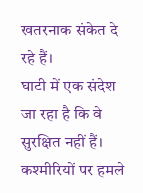खतरनाक संकेत दे रहे हैं।
घाटी में एक संदेश जा रहा है कि वे सुरक्षित नहीं हैं। कश्मीरियों पर हमले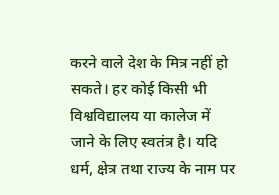करने वाले देश के मित्र नहीं हो सकते। हर कोई किसी भी विश्वविद्यालय या कालेज में जाने के लिए स्वतंत्र है। यदि धर्म, क्षेत्र तथा राज्य के नाम पर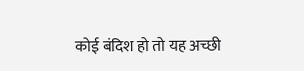कोई बंदिश हो तो यह अच्छी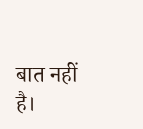बात नहीं है।